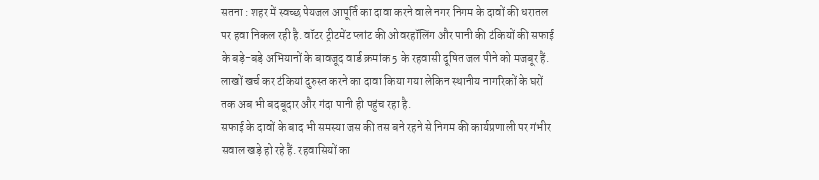सतना : शहर में स्वच्छ पेयजल आपूर्ति का दावा करने वाले नगर निगम के दावों की धरातल पर हवा निकल रही है. वॉटर ट्रीटमेंट प्लांट की ओवरहॉलिंग और पानी की टंकियों की सफाई के बड़े-बड़े अभियानों के बावजूद वार्ड क्रमांक 5 के रहवासी दूषित जल पीने को मजबूर हैं. लाखों खर्च कर टंकियां दुरुस्त करने का दावा किया गया लेकिन स्थानीय नागरिकों के घरों तक अब भी बदबूदार और गंदा पानी ही पहुंच रहा है.
सफाई के दावों के बाद भी समस्या जस की तस बने रहने से निगम की कार्यप्रणाली पर गंभीर सवाल खड़े हो रहे हैं. रहवासियों का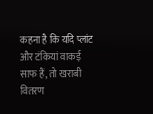कहना है कि यदि प्लांट और टंकियां वाकई साफ हैं, तो खराबी वितरण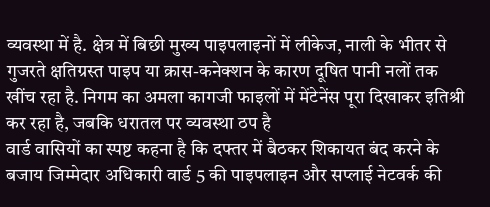व्यवस्था में है. क्षेत्र में बिछी मुख्य पाइपलाइनों में लीकेज, नाली के भीतर से गुजरते क्षतिग्रस्त पाइप या क्रास-कनेक्शन के कारण दूषित पानी नलों तक खींच रहा है. निगम का अमला कागजी फाइलों में मेंटेनेंस पूरा दिखाकर इतिश्री कर रहा है, जबकि धरातल पर व्यवस्था ठप है
वार्ड वासियों का स्पष्ट कहना है कि दफ्तर में बैठकर शिकायत बंद करने के बजाय जिम्मेदार अधिकारी वार्ड 5 की पाइपलाइन और सप्लाई नेटवर्क की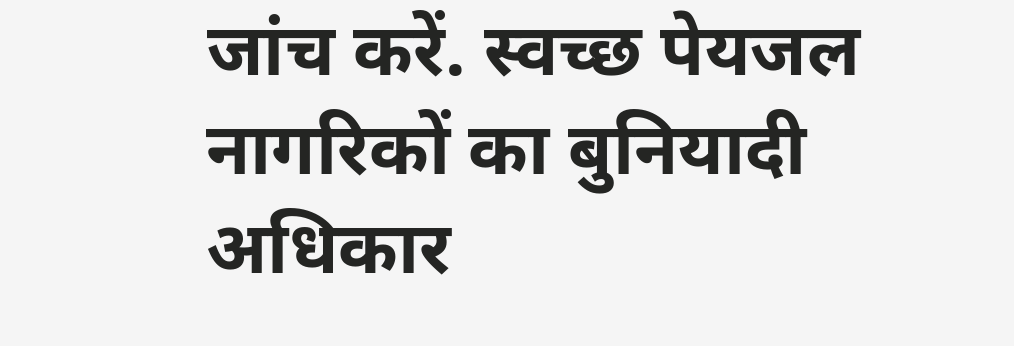जांच करें. स्वच्छ पेयजल नागरिकों का बुनियादी अधिकार